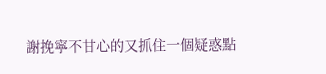謝挽寧不甘心的又抓住一個疑惑點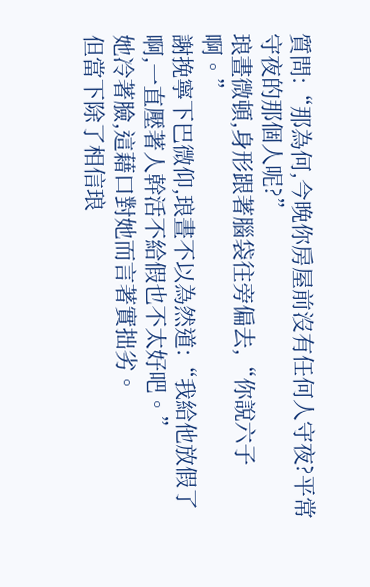質問:“那為何,今晚你房屋前沒有任何人守夜?平常守夜的那個人呢?”
琅晝微頓,身形跟著腦袋往旁偏去,“你說六子啊。”
謝挽寧下巴微仰,琅晝不以為然道:“我給他放假了啊,一直壓著人幹活不給假也不太好吧。”
她冷著臉,這藉口對她而言著實拙劣。
但當下除了相信琅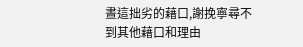晝這拙劣的藉口,謝挽寧尋不到其他藉口和理由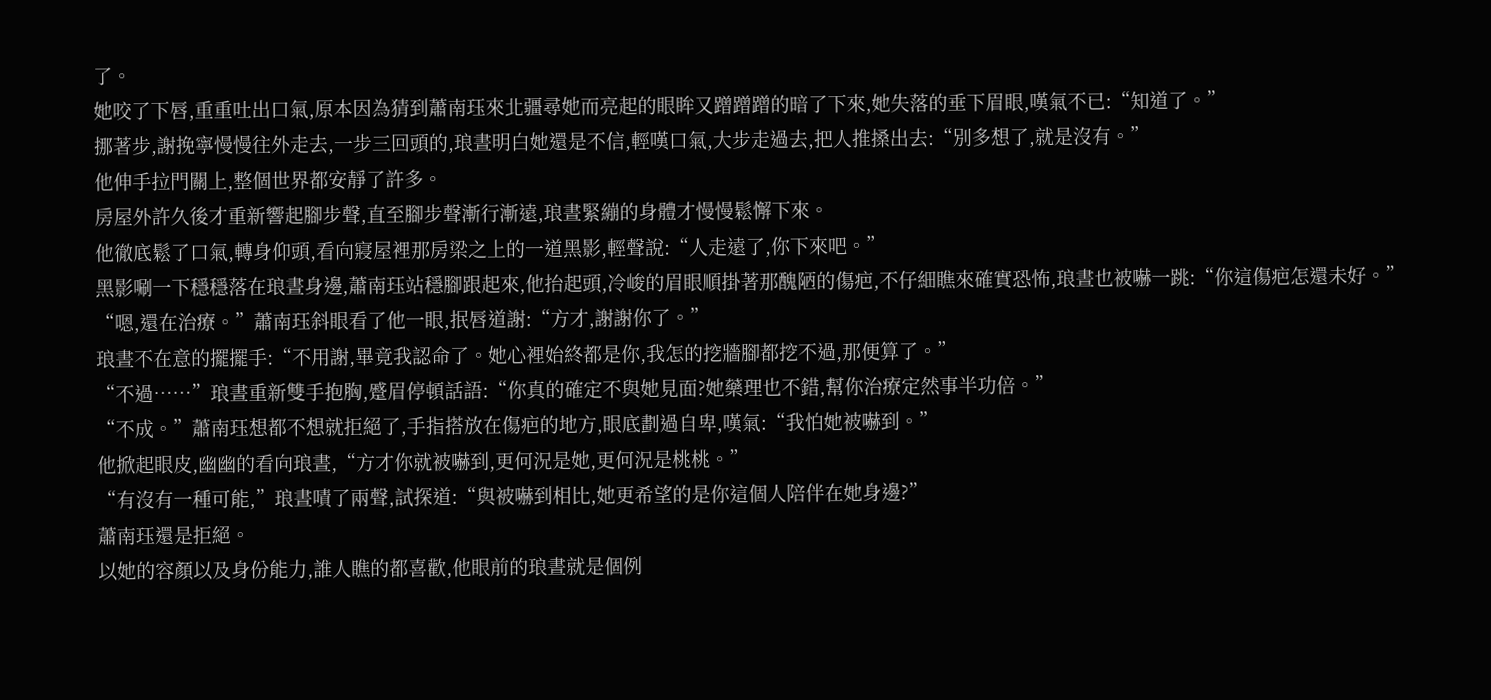了。
她咬了下唇,重重吐出口氣,原本因為猜到蕭南珏來北疆尋她而亮起的眼眸又蹭蹭蹭的暗了下來,她失落的垂下眉眼,嘆氣不已:“知道了。”
挪著步,謝挽寧慢慢往外走去,一步三回頭的,琅晝明白她還是不信,輕嘆口氣,大步走過去,把人推搡出去:“別多想了,就是沒有。”
他伸手拉門關上,整個世界都安靜了許多。
房屋外許久後才重新響起腳步聲,直至腳步聲漸行漸遠,琅晝緊繃的身體才慢慢鬆懈下來。
他徹底鬆了口氣,轉身仰頭,看向寢屋裡那房梁之上的一道黑影,輕聲說:“人走遠了,你下來吧。”
黑影唰一下穩穩落在琅晝身邊,蕭南珏站穩腳跟起來,他抬起頭,冷峻的眉眼順掛著那醜陋的傷疤,不仔細瞧來確實恐怖,琅晝也被嚇一跳:“你這傷疤怎還未好。”
“嗯,還在治療。”蕭南珏斜眼看了他一眼,抿唇道謝:“方才,謝謝你了。”
琅晝不在意的擺擺手:“不用謝,畢竟我認命了。她心裡始終都是你,我怎的挖牆腳都挖不過,那便算了。”
“不過……”琅晝重新雙手抱胸,蹙眉停頓話語:“你真的確定不與她見面?她藥理也不錯,幫你治療定然事半功倍。”
“不成。”蕭南珏想都不想就拒絕了,手指搭放在傷疤的地方,眼底劃過自卑,嘆氣:“我怕她被嚇到。”
他掀起眼皮,幽幽的看向琅晝,“方才你就被嚇到,更何況是她,更何況是桃桃。”
“有沒有一種可能,”琅晝嘖了兩聲,試探道:“與被嚇到相比,她更希望的是你這個人陪伴在她身邊?”
蕭南珏還是拒絕。
以她的容顏以及身份能力,誰人瞧的都喜歡,他眼前的琅晝就是個例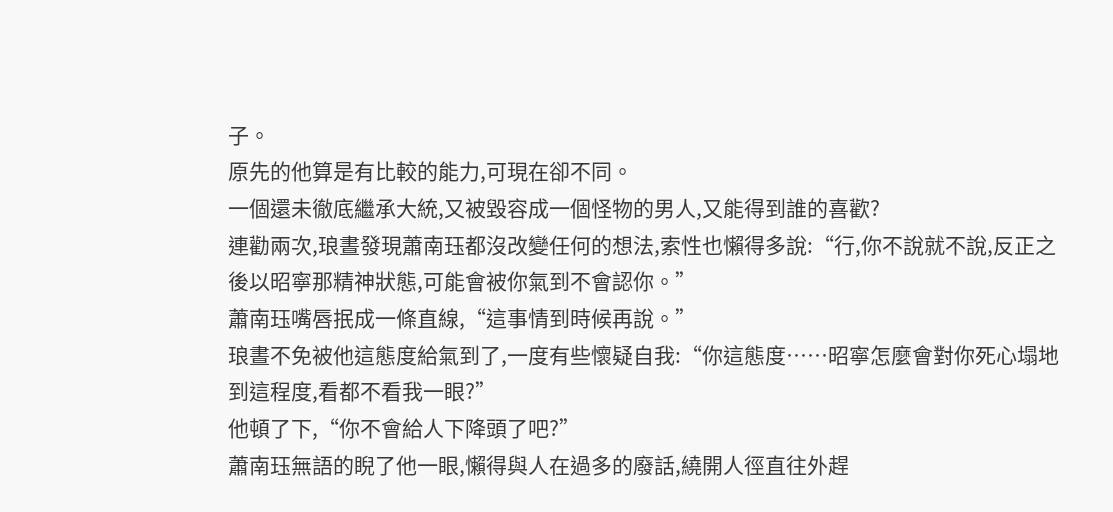子。
原先的他算是有比較的能力,可現在卻不同。
一個還未徹底繼承大統,又被毀容成一個怪物的男人,又能得到誰的喜歡?
連勸兩次,琅晝發現蕭南珏都沒改變任何的想法,索性也懶得多說:“行,你不說就不說,反正之後以昭寧那精神狀態,可能會被你氣到不會認你。”
蕭南珏嘴唇抿成一條直線,“這事情到時候再說。”
琅晝不免被他這態度給氣到了,一度有些懷疑自我:“你這態度……昭寧怎麼會對你死心塌地到這程度,看都不看我一眼?”
他頓了下,“你不會給人下降頭了吧?”
蕭南珏無語的睨了他一眼,懶得與人在過多的廢話,繞開人徑直往外趕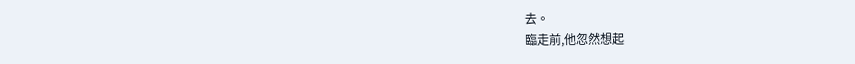去。
臨走前,他忽然想起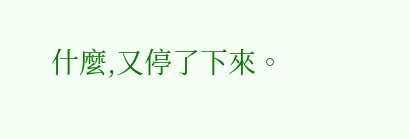什麼,又停了下來。